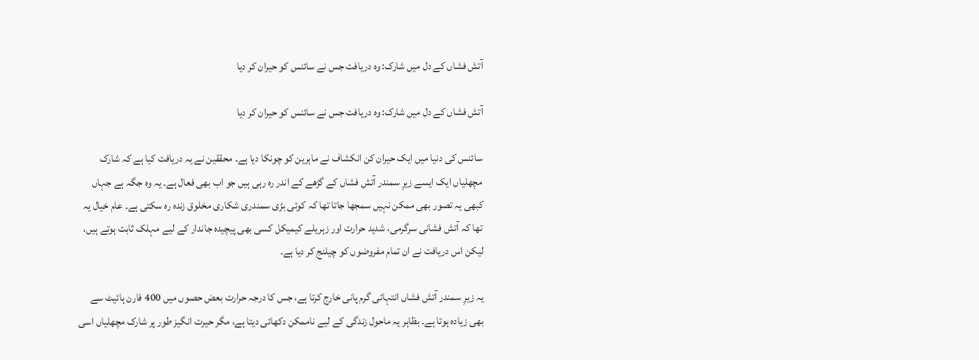آتش فشاں کے دل میں شارک: وہ دریافت جس نے سائنس کو حیران کر دیا

آتش فشاں کے دل میں شارک: وہ دریافت جس نے سائنس کو حیران کر دیا

سائنس کی دنیا میں ایک حیران کن انکشاف نے ماہرین کو چونکا دیا ہے۔ محققین نے یہ دریافت کیا ہے کہ شارک مچھلیاں ایک ایسے زیرِ سمندر آتش فشاں کے گڑھے کے اندر رہ رہی ہیں جو اب بھی فعال ہے۔ یہ وہ جگہ ہے جہاں کبھی یہ تصور بھی ممکن نہیں سمجھا جاتا تھا کہ کوئی بڑی سمندری شکاری مخلوق زندہ رہ سکتی ہے۔ عام خیال یہ تھا کہ آتش فشانی سرگرمی، شدید حرارت اور زہریلے کیمیکل کسی بھی پیچیدہ جاندار کے لیے مہلک ثابت ہوتے ہیں، لیکن اس دریافت نے ان تمام مفروضوں کو چیلنج کر دیا ہے۔

یہ زیرِ سمندر آتش فشاں انتہائی گرم پانی خارج کرتا ہے، جس کا درجہ حرارت بعض حصوں میں 400 فارن ہائیٹ سے بھی زیادہ ہوتا ہے۔ بظاہر یہ ماحول زندگی کے لیے ناممکن دکھائی دیتا ہے، مگر حیرت انگیز طور پر شارک مچھلیاں اسی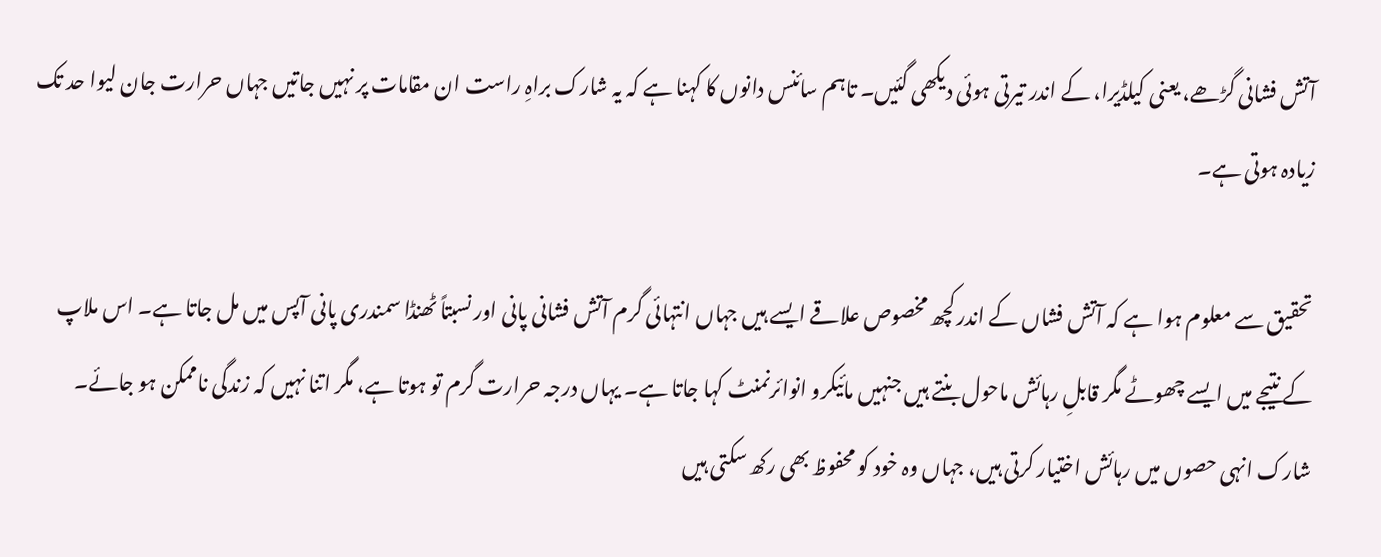آتش فشانی گڑھے، یعنی کیلڈیرا، کے اندر تیرتی ہوئی دیکھی گئیں۔ تاہم سائنس دانوں کا کہنا ہے کہ یہ شارک براہِ راست ان مقامات پر نہیں جاتیں جہاں حرارت جان لیوا حد تک زیادہ ہوتی ہے۔

تحقیق سے معلوم ہوا ہے کہ آتش فشاں کے اندر کچھ مخصوص علاقے ایسے ہیں جہاں انتہائی گرم آتش فشانی پانی اور نسبتاً ٹھنڈا سمندری پانی آپس میں مل جاتا ہے۔ اس ملاپ کے نتیجے میں ایسے چھوٹے مگر قابلِ رہائش ماحول بنتے ہیں جنہیں مائیکرو انوائرنمنٹ کہا جاتا ہے۔ یہاں درجہ حرارت گرم تو ہوتا ہے، مگر اتنا نہیں کہ زندگی ناممکن ہو جائے۔ شارک انہی حصوں میں رہائش اختیار کرتی ہیں، جہاں وہ خود کو محفوظ بھی رکھ سکتی ہیں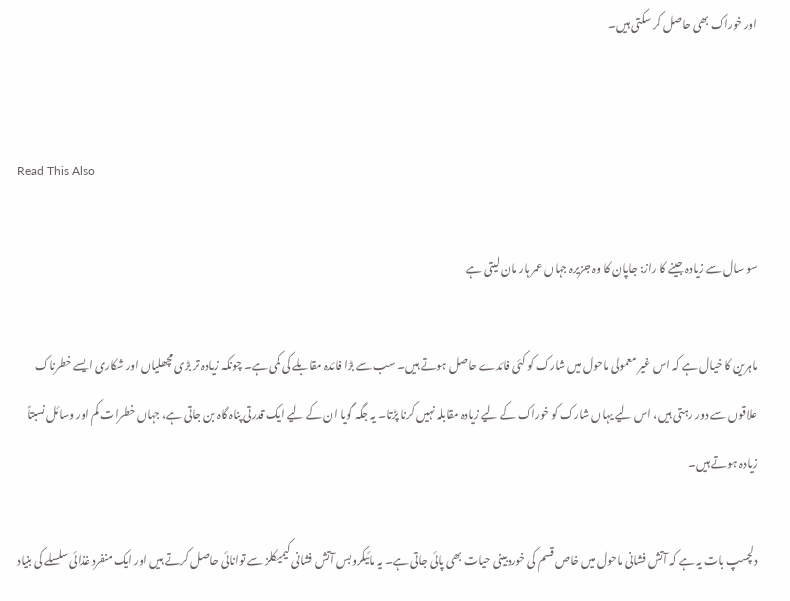اور خوراک بھی حاصل کر سکتی ہیں۔


Read This Also

سو سال سے زیادہ جینے کا راز: جاپان کا وہ جزیرہ جہاں عمر ہار مان لیتی ہے

ماہرین کا خیال ہے کہ اس غیر معمولی ماحول میں شارک کو کئی فائدے حاصل ہوتے ہیں۔ سب سے بڑا فائدہ مقابلے کی کمی ہے۔ چونکہ زیادہ تر بڑی مچھلیاں اور شکاری ایسے خطرناک علاقوں سے دور رہتی ہیں، اس لیے یہاں شارک کو خوراک کے لیے زیادہ مقابلہ نہیں کرنا پڑتا۔ یہ جگہ گویا ان کے لیے ایک قدرتی پناہ گاہ بن جاتی ہے، جہاں خطرات کم اور وسائل نسبتاً زیادہ ہوتے ہیں۔

دلچسپ بات یہ ہے کہ آتش فشانی ماحول میں خاص قسم کی خوردبینی حیات بھی پائی جاتی ہے۔ یہ مائیکروبس آتش فشانی کیمیکلز سے توانائی حاصل کرتے ہیں اور ایک منفرد غذائی سلسلے کی بنیاد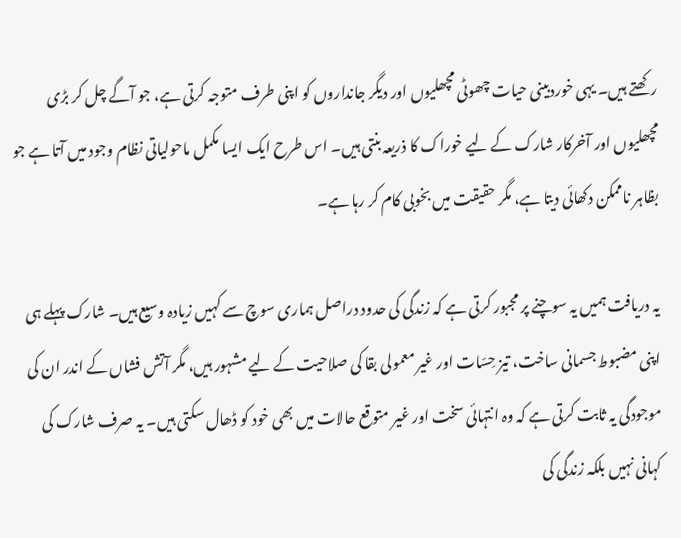رکھتے ہیں۔ یہی خوردبینی حیات چھوٹی مچھلیوں اور دیگر جانداروں کو اپنی طرف متوجہ کرتی ہے، جو آگے چل کر بڑی مچھلیوں اور آخرکار شارک کے لیے خوراک کا ذریعہ بنتی ہیں۔ اس طرح ایک ایسا مکمل ماحولیاتی نظام وجود میں آتا ہے جو بظاہر ناممکن دکھائی دیتا ہے، مگر حقیقت میں بخوبی کام کر رہا ہے۔

یہ دریافت ہمیں یہ سوچنے پر مجبور کرتی ہے کہ زندگی کی حدود دراصل ہماری سوچ سے کہیں زیادہ وسیع ہیں۔ شارک پہلے ہی اپنی مضبوط جسمانی ساخت، تیز حِسّات اور غیر معمولی بقا کی صلاحیت کے لیے مشہور ہیں، مگر آتش فشاں کے اندر ان کی موجودگی یہ ثابت کرتی ہے کہ وہ انتہائی سخت اور غیر متوقع حالات میں بھی خود کو ڈھال سکتی ہیں۔ یہ صرف شارک کی کہانی نہیں بلکہ زندگی کی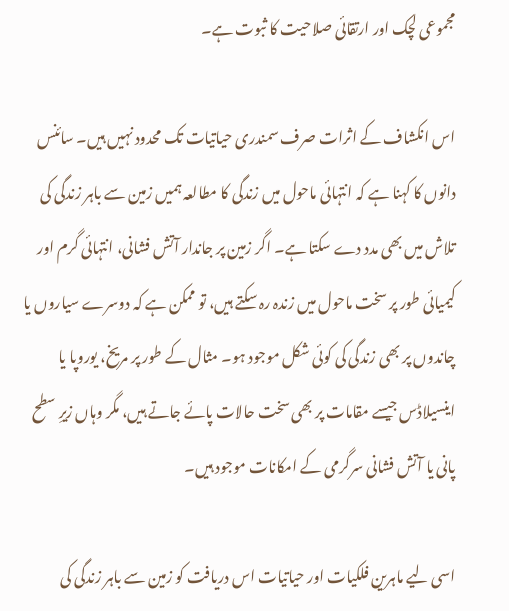مجموعی لچک اور ارتقائی صلاحیت کا ثبوت ہے۔

اس انکشاف کے اثرات صرف سمندری حیاتیات تک محدود نہیں ہیں۔ سائنس دانوں کا کہنا ہے کہ انتہائی ماحول میں زندگی کا مطالعہ ہمیں زمین سے باہر زندگی کی تلاش میں بھی مدد دے سکتا ہے۔ اگر زمین پر جاندار آتش فشانی، انتہائی گرم اور کیمیائی طور پر سخت ماحول میں زندہ رہ سکتے ہیں، تو ممکن ہے کہ دوسرے سیاروں یا چاندوں پر بھی زندگی کی کوئی شکل موجود ہو۔ مثال کے طور پر مریخ، یوروپا یا اینسیلاڈس جیسے مقامات پر بھی سخت حالات پائے جاتے ہیں، مگر وہاں زیرِ سطح پانی یا آتش فشانی سرگرمی کے امکانات موجود ہیں۔

اسی لیے ماہرین فلکیات اور حیاتیات اس دریافت کو زمین سے باہر زندگی کی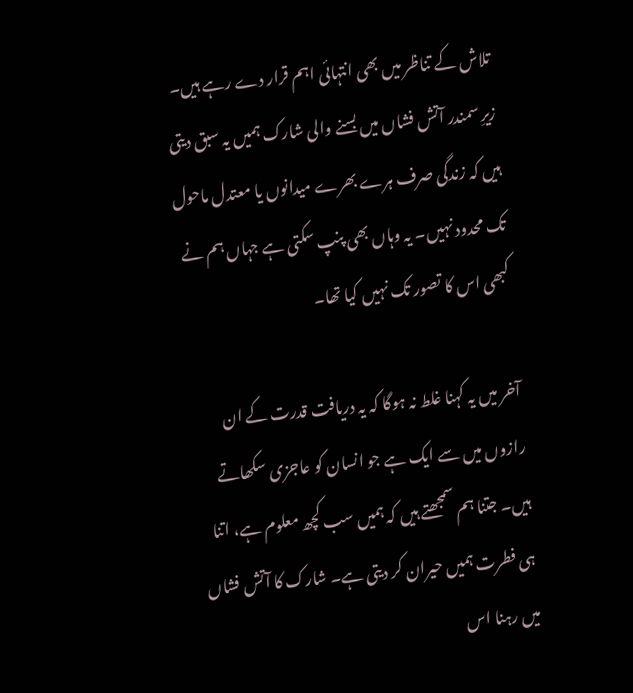تلاش کے تناظر میں بھی انتہائی اہم قرار دے رہے ہیں۔ زیرِ سمندر آتش فشاں میں بسنے والی شارک ہمیں یہ سبق دیتی ہیں کہ زندگی صرف ہرے بھرے میدانوں یا معتدل ماحول تک محدود نہیں۔ یہ وہاں بھی پنپ سکتی ہے جہاں ہم نے کبھی اس کا تصور تک نہیں کیا تھا۔

آخر میں یہ کہنا غلط نہ ہوگا کہ یہ دریافت قدرت کے ان رازوں میں سے ایک ہے جو انسان کو عاجزی سکھاتے ہیں۔ جتنا ہم سمجھتے ہیں کہ ہمیں سب کچھ معلوم ہے، اتنا ہی فطرت ہمیں حیران کر دیتی ہے۔ شارک کا آتش فشاں میں رہنا اس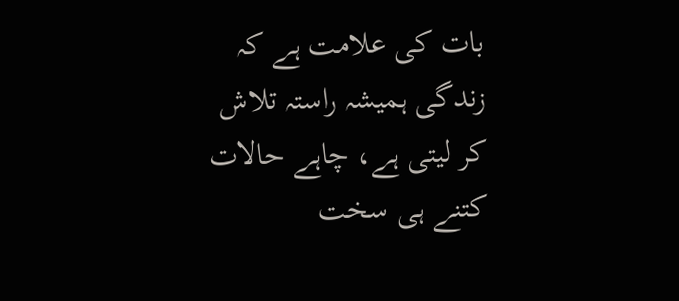بات کی علامت ہے کہ زندگی ہمیشہ راستہ تلاش کر لیتی ہے، چاہے حالات کتنے ہی سخت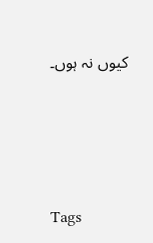کیوں نہ ہوں۔




Tags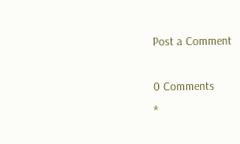Post a Comment

0 Comments
*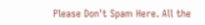Please Don't Spam Here. All the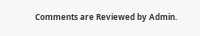Comments are Reviewed by Admin.